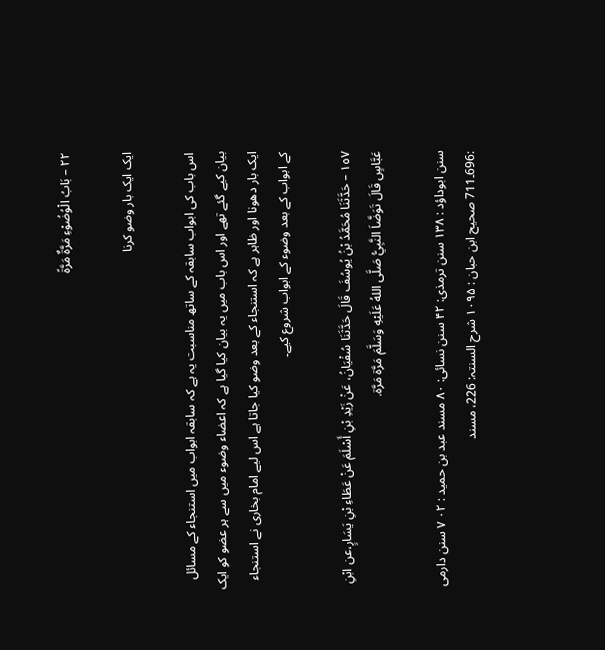۲۲ – بَابُ الْوُضُوْءِ مَرَّةٌ مَرَّةً

ایک ایک بار وضو کرنا

اس باب کی ابواب سابقہ کے ساتھ مناسبت یہ ہے کہ سابقہ ابواب میں استنجاء کے مسائل بیان کیے گئے تھے اور اس باب میں یہ بیان کیا گیا ہے کہ اعضاء وضوء میں سے ہر عضو کو ایک ایک بار دھونا اور ظاہر ہے کہ استنجاء کے بعد وضو کیا جاتا ہے اس لیے امام بخاری نے استنجاء کے ابواب کے بعد وضوء کے ابواب شروع کیے۔

١٥٧ – حَدَّثَنَا مُحَمَّدُ بْنُ يُوسُفَ قَالَ حَدَّثَنَا سُفْيَانُ، عَنْ زَيْدِ بْنِ أَسْلَمَ عَنْ عَطَاءِ بْنِ يَسَارٍ،عن ابْنِ عَبَّاسٍ قَالَ تَوَضَّاَ النَّبِيُّ صَلَّى اللهُ عَلَيْهِ وَسَلَّمَ مَرَّة مَرَّة.

سنن ابوداؤد : ۱۳۸ سنن ترمذی: ۴۲ سنن نسائی: ۸۰ مسند عبد بن حمید : ۰۲ ۷ سنن دارمی :696۔711 صحیح ابن حبان : ۱۰۹۵ شرح السنتہ: 226، مسند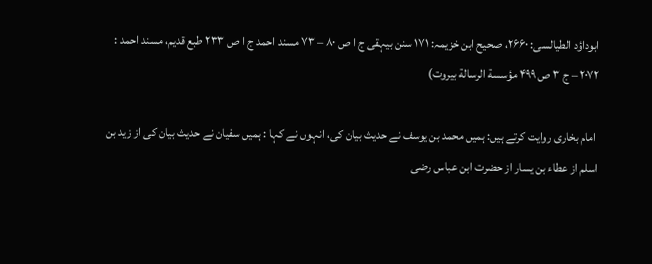ابوداؤد الطیالسی: ۲۶۶۰، صحیح ابن خزیمہ: ۱۷۱ سنن بیہقی ج ا ص ۸۰ – ۷۳ مسند احمد ج ا ص ۲۳۳ طبع قدیم، مسند احمد : ۲۰۷۲ – ج ۳ ص ۴۹۹ مؤسسة الرسالة بیروت)

 امام بخاری روایت کرتے ہیں: ہمیں محمد بن یوسف نے حدیث بیان کی، انہوں نے کہا : ہمیں سفیان نے حدیث بیان کی از زید بن اسلم از عطاء بن یسار از حضرت ابن عباس رضی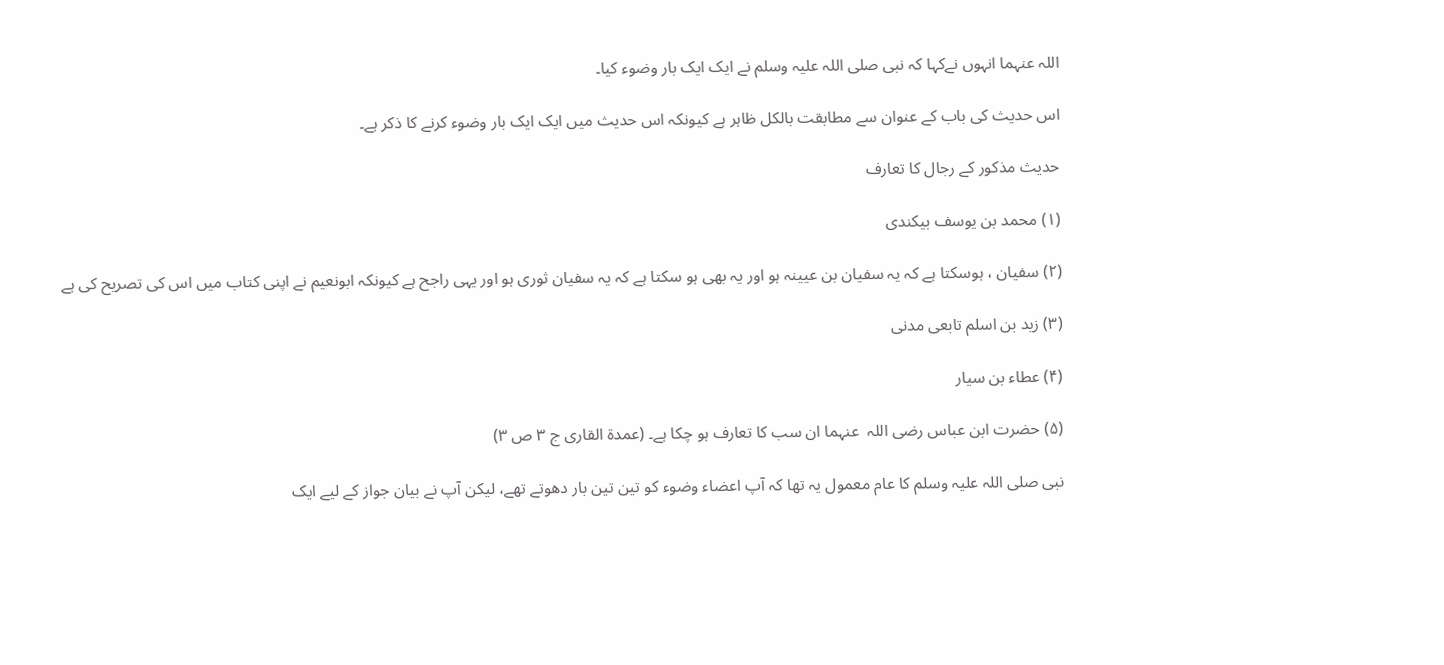اللہ عنہما انہوں نےکہا کہ نبی صلی اللہ علیہ وسلم نے ایک ایک بار وضوء کیا۔

اس حدیث کی باب کے عنوان سے مطابقت بالکل ظاہر ہے کیونکہ اس حدیث میں ایک ایک بار وضوء کرنے کا ذکر ہے۔

حدیث مذکور کے رجال کا تعارف

(۱) محمد بن یوسف بیکندی

(۲) سفیان ، ہوسکتا ہے کہ یہ سفیان بن عیینہ ہو اور یہ بھی ہو سکتا ہے کہ یہ سفیان ثوری ہو اور یہی راجح ہے کیونکہ ابونعیم نے اپنی کتاب میں اس کی تصریح کی ہے

(۳) زید بن اسلم تابعی مدنی

(۴) عطاء بن سیار

(۵) حضرت ابن عباس رضی اللہ  عنہما ان سب کا تعارف ہو چکا ہے۔ (عمدۃ القاری ج ۳ ص ۳)

نبی صلی اللہ علیہ وسلم کا عام معمول یہ تھا کہ آپ اعضاء وضوء کو تین تین بار دھوتے تھے، لیکن آپ نے بیان جواز کے لیے ایک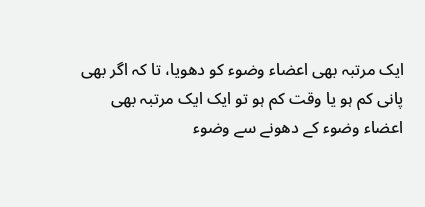ایک مرتبہ بھی اعضاء وضوء کو دھویا، تا کہ اگر بھی پانی کم ہو یا وقت کم ہو تو ایک ایک مرتبہ بھی اعضاء وضوء کے دھونے سے وضوء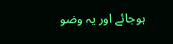ہوجائے اور یہ وضو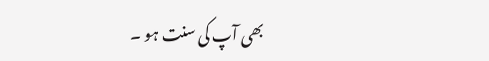بھی آپ کی سنت ہو ۔